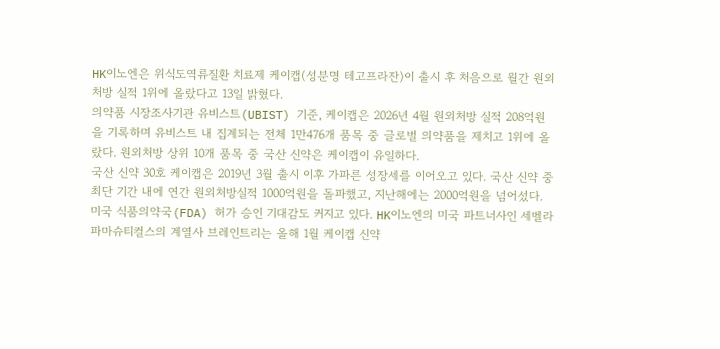HK이노엔은 위식도역류질환 치료제 케이캡(성분명 테고프라잔)이 출시 후 처음으로 월간 원외처방 실적 1위에 올랐다고 13일 밝혔다.
의약품 시장조사기관 유비스트(UBIST) 기준, 케이캡은 2026년 4월 원외처방 실적 208억원을 기록하며 유비스트 내 집계되는 전체 1만476개 품목 중 글로벌 의약품을 제치고 1위에 올랐다. 원외처방 상위 10개 품목 중 국산 신약은 케이캡이 유일하다.
국산 신약 30호 케이캡은 2019년 3월 출시 이후 가파른 성장세를 이어오고 있다. 국산 신약 중 최단 기간 내에 연간 원외처방실적 1000억원을 돌파했고, 지난해에는 2000억원을 넘어섰다.
미국 식품의약국(FDA) 허가 승인 기대감도 커지고 있다. HK이노엔의 미국 파트너사인 세벨라 파마슈티컬스의 계열사 브레인트리는 올해 1월 케이캡 신약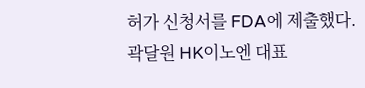허가 신청서를 FDA에 제출했다.
곽달원 HK이노엔 대표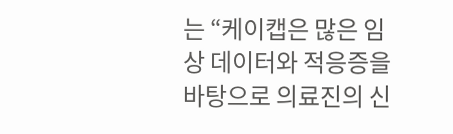는 “케이캡은 많은 임상 데이터와 적응증을 바탕으로 의료진의 신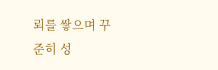뢰를 쌓으며 꾸준히 성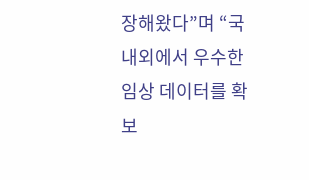장해왔다”며 “국내외에서 우수한 임상 데이터를 확보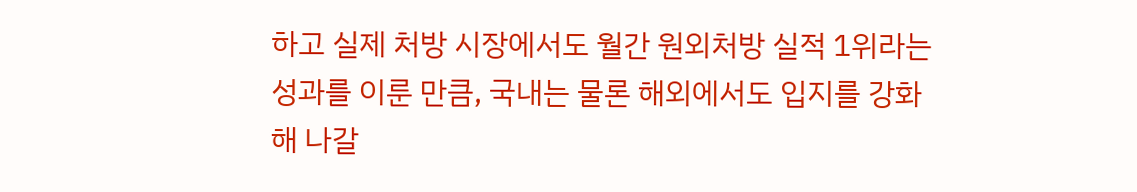하고 실제 처방 시장에서도 월간 원외처방 실적 1위라는 성과를 이룬 만큼, 국내는 물론 해외에서도 입지를 강화해 나갈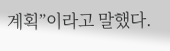계획”이라고 말했다.